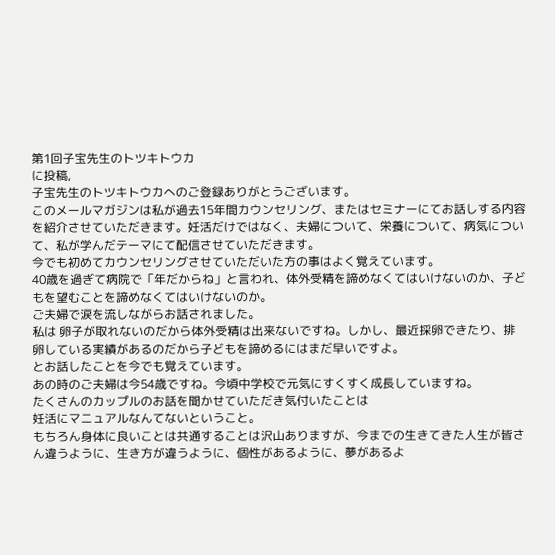第1回子宝先生のトツキトウカ
に投稿,
子宝先生のトツキトウカへのご登録ありがとうございます。
このメールマガジンは私が過去15年間カウンセリング、またはセミナーにてお話しする内容を紹介させていただきます。妊活だけではなく、夫婦について、栄養について、病気について、私が学んだテーマにて配信させていただきます。
今でも初めてカウンセリングさせていただいた方の事はよく覚えています。
40歳を過ぎて病院で「年だからね」と言われ、体外受精を諦めなくてはいけないのか、子どもを望むことを諦めなくてはいけないのか。
ご夫婦で涙を流しながらお話されました。
私は 卵子が取れないのだから体外受精は出来ないですね。しかし、最近採卵できたり、排卵している実績があるのだから子どもを諦めるにはまだ早いですよ。
とお話したことを今でも覚えています。
あの時のご夫婦は今54歳ですね。今頃中学校で元気にすくすく成長していますね。
たくさんのカップルのお話を聞かせていただき気付いたことは
妊活にマニュアルなんてないということ。
もちろん身体に良いことは共通することは沢山ありますが、今までの生きてきた人生が皆さん違うように、生き方が違うように、個性があるように、夢があるよ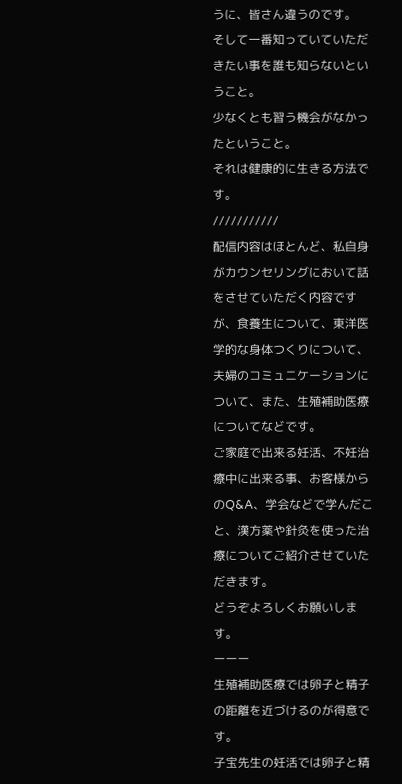うに、皆さん違うのです。
そして一番知っていていただきたい事を誰も知らないということ。
少なくとも習う機会がなかったということ。
それは健康的に生きる方法です。
///////////
配信内容はほとんど、私自身がカウンセリングにおいて話をさせていただく内容ですが、食養生について、東洋医学的な身体つくりについて、夫婦のコミュニケーションについて、また、生殖補助医療についてなどです。
ご家庭で出来る妊活、不妊治療中に出来る事、お客様からのQ&A、学会などで学んだこと、漢方薬や針灸を使った治療についてご紹介させていただきます。
どうぞよろしくお願いします。
ーーー
生殖補助医療では卵子と精子の距離を近づけるのが得意です。
子宝先生の妊活では卵子と精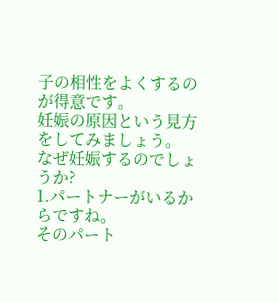子の相性をよくするのが得意です。
妊娠の原因という見方をしてみましょう。
なぜ妊娠するのでしょうか?
1.パートナーがいるからですね。
そのパート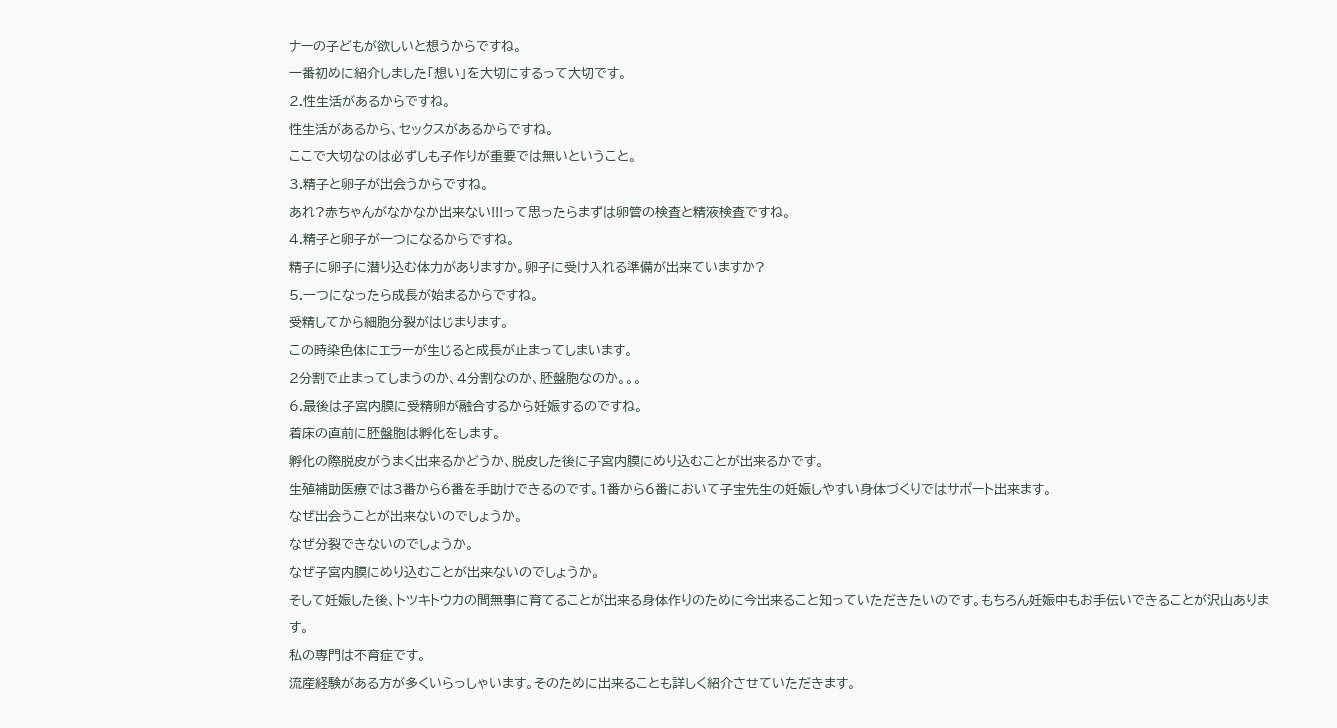ナーの子どもが欲しいと想うからですね。
一番初めに紹介しました「想い」を大切にするって大切です。
2.性生活があるからですね。
性生活があるから、セックスがあるからですね。
ここで大切なのは必ずしも子作りが重要では無いということ。
3.精子と卵子が出会うからですね。
あれ?赤ちゃんがなかなか出来ない!!!って思ったらまずは卵管の検査と精液検査ですね。
4.精子と卵子が一つになるからですね。
精子に卵子に潜り込む体力がありますか。卵子に受け入れる準備が出来ていますか?
5.一つになったら成長が始まるからですね。
受精してから細胞分裂がはじまります。
この時染色体にエラーが生じると成長が止まってしまいます。
2分割で止まってしまうのか、4分割なのか、胚盤胞なのか。。。
6.最後は子宮内膜に受精卵が融合するから妊娠するのですね。
着床の直前に胚盤胞は孵化をします。
孵化の際脱皮がうまく出来るかどうか、脱皮した後に子宮内膜にめり込むことが出来るかです。
生殖補助医療では3番から6番を手助けできるのです。1番から6番において子宝先生の妊娠しやすい身体づくりではサポート出来ます。
なぜ出会うことが出来ないのでしょうか。
なぜ分裂できないのでしょうか。
なぜ子宮内膜にめり込むことが出来ないのでしょうか。
そして妊娠した後、トツキトウカの間無事に育てることが出来る身体作りのために今出来ること知っていただきたいのです。もちろん妊娠中もお手伝いできることが沢山あります。
私の専門は不育症です。
流産経験がある方が多くいらっしゃいます。そのために出来ることも詳しく紹介させていただきます。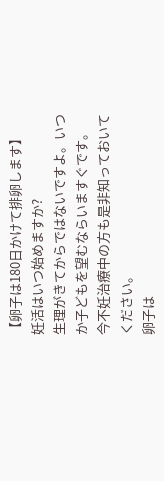【卵子は180日かけて排卵します】
妊活はいつ始めますか?
生理がきてからではないですよ。いつか子どもを望むならいますぐです。
今不妊治療中の方も是非知っておいてください。
卵子は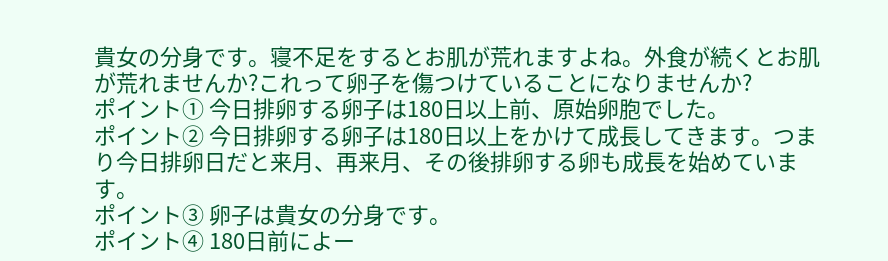貴女の分身です。寝不足をするとお肌が荒れますよね。外食が続くとお肌が荒れませんか?これって卵子を傷つけていることになりませんか?
ポイント① 今日排卵する卵子は180日以上前、原始卵胞でした。
ポイント② 今日排卵する卵子は180日以上をかけて成長してきます。つまり今日排卵日だと来月、再来月、その後排卵する卵も成長を始めています。
ポイント③ 卵子は貴女の分身です。
ポイント④ 180日前によー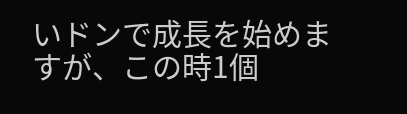いドンで成長を始めますが、この時1個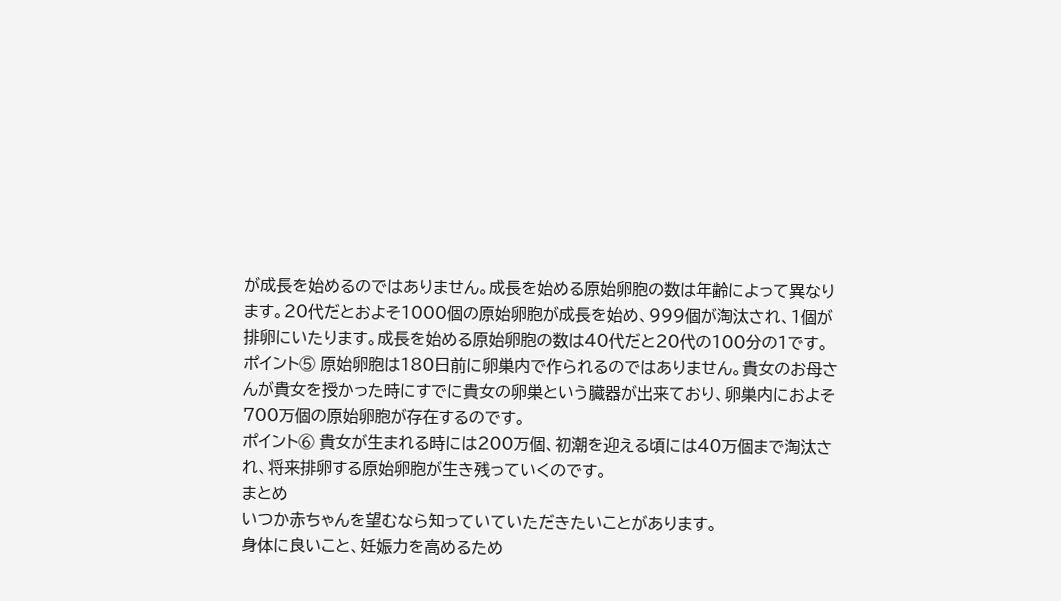が成長を始めるのではありません。成長を始める原始卵胞の数は年齢によって異なります。20代だとおよそ1000個の原始卵胞が成長を始め、999個が淘汰され、1個が排卵にいたります。成長を始める原始卵胞の数は40代だと20代の100分の1です。
ポイント⑤ 原始卵胞は180日前に卵巣内で作られるのではありません。貴女のお母さんが貴女を授かった時にすでに貴女の卵巣という臓器が出来ており、卵巣内におよそ700万個の原始卵胞が存在するのです。
ポイント⑥ 貴女が生まれる時には200万個、初潮を迎える頃には40万個まで淘汰され、将来排卵する原始卵胞が生き残っていくのです。
まとめ
いつか赤ちゃんを望むなら知っていていただきたいことがあります。
身体に良いこと、妊娠力を高めるため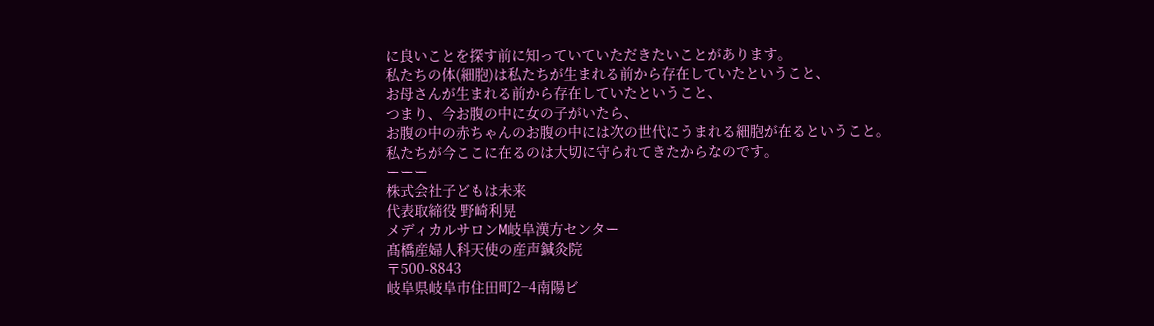に良いことを探す前に知っていていただきたいことがあります。
私たちの体(細胞)は私たちが生まれる前から存在していたということ、
お母さんが生まれる前から存在していたということ、
つまり、今お腹の中に女の子がいたら、
お腹の中の赤ちゃんのお腹の中には次の世代にうまれる細胞が在るということ。
私たちが今ここに在るのは大切に守られてきたからなのです。
ーーー
株式会社子どもは未来
代表取締役 野崎利晃
メディカルサロンM岐阜漢方センター
髙橋産婦人科天使の産声鍼灸院
〒500-8843
岐阜県岐阜市住田町2−4南陽ビ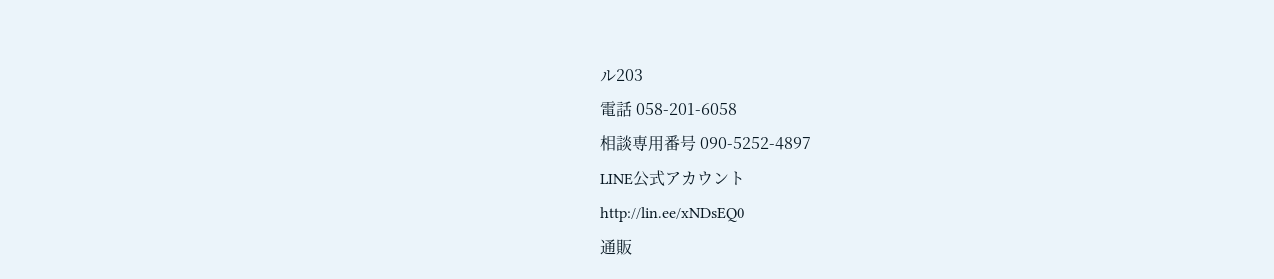ル203
電話 058-201-6058
相談専用番号 090-5252-4897
LINE公式アカウント
http://lin.ee/xNDsEQ0
通販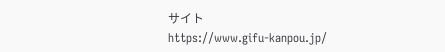サイト
https://www.gifu-kanpou.jp/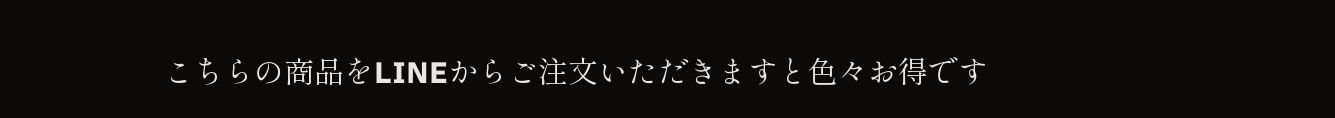こちらの商品をLINEからご注文いただきますと色々お得です